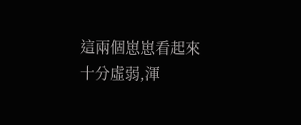這兩個崽崽看起來十分虛弱,渾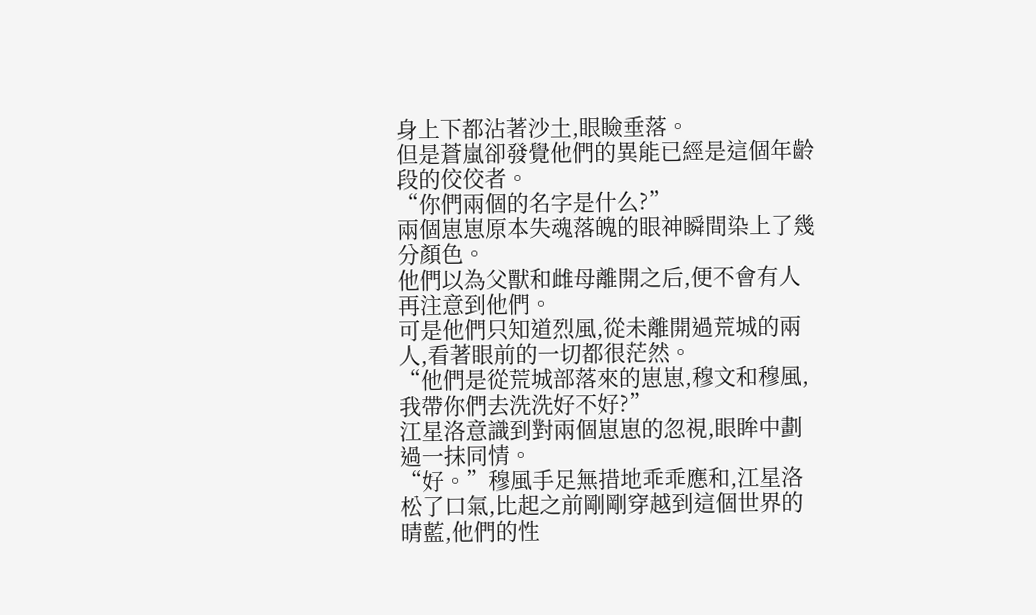身上下都沾著沙土,眼瞼垂落。
但是蒼嵐卻發覺他們的異能已經是這個年齡段的佼佼者。
“你們兩個的名字是什么?”
兩個崽崽原本失魂落魄的眼神瞬間染上了幾分顏色。
他們以為父獸和雌母離開之后,便不會有人再注意到他們。
可是他們只知道烈風,從未離開過荒城的兩人,看著眼前的一切都很茫然。
“他們是從荒城部落來的崽崽,穆文和穆風,我帶你們去洗洗好不好?”
江星洛意識到對兩個崽崽的忽視,眼眸中劃過一抹同情。
“好。”穆風手足無措地乖乖應和,江星洛松了口氣,比起之前剛剛穿越到這個世界的晴藍,他們的性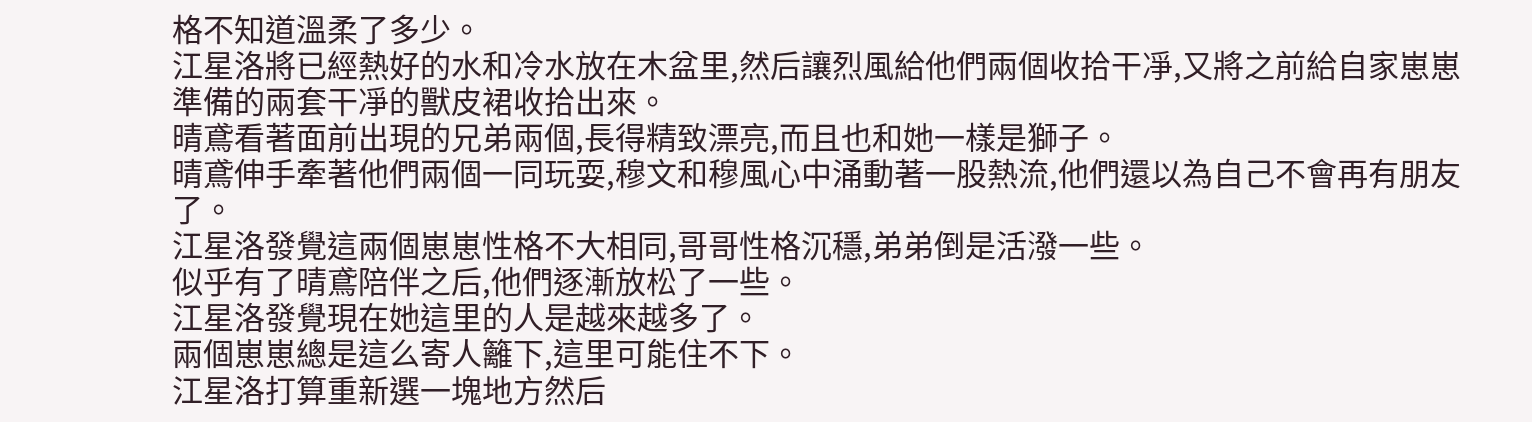格不知道溫柔了多少。
江星洛將已經熱好的水和冷水放在木盆里,然后讓烈風給他們兩個收拾干凈,又將之前給自家崽崽準備的兩套干凈的獸皮裙收拾出來。
晴鳶看著面前出現的兄弟兩個,長得精致漂亮,而且也和她一樣是獅子。
晴鳶伸手牽著他們兩個一同玩耍,穆文和穆風心中涌動著一股熱流,他們還以為自己不會再有朋友了。
江星洛發覺這兩個崽崽性格不大相同,哥哥性格沉穩,弟弟倒是活潑一些。
似乎有了晴鳶陪伴之后,他們逐漸放松了一些。
江星洛發覺現在她這里的人是越來越多了。
兩個崽崽總是這么寄人籬下,這里可能住不下。
江星洛打算重新選一塊地方然后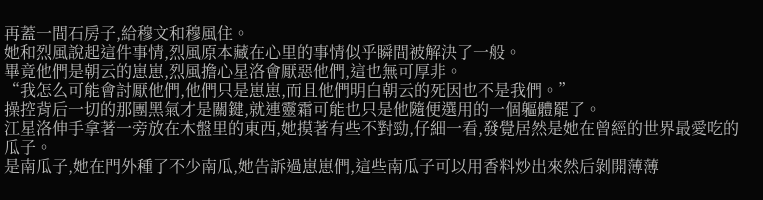再蓋一間石房子,給穆文和穆風住。
她和烈風說起這件事情,烈風原本藏在心里的事情似乎瞬間被解決了一般。
畢竟他們是朝云的崽崽,烈風擔心星洛會厭惡他們,這也無可厚非。
“我怎么可能會討厭他們,他們只是崽崽,而且他們明白朝云的死因也不是我們。”
操控背后一切的那團黑氣才是關鍵,就連靈霜可能也只是他隨便選用的一個軀體罷了。
江星洛伸手拿著一旁放在木盤里的東西,她摸著有些不對勁,仔細一看,發覺居然是她在曾經的世界最愛吃的瓜子。
是南瓜子,她在門外種了不少南瓜,她告訴過崽崽們,這些南瓜子可以用香料炒出來然后剝開薄薄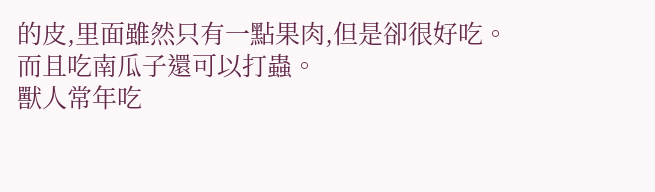的皮,里面雖然只有一點果肉,但是卻很好吃。
而且吃南瓜子還可以打蟲。
獸人常年吃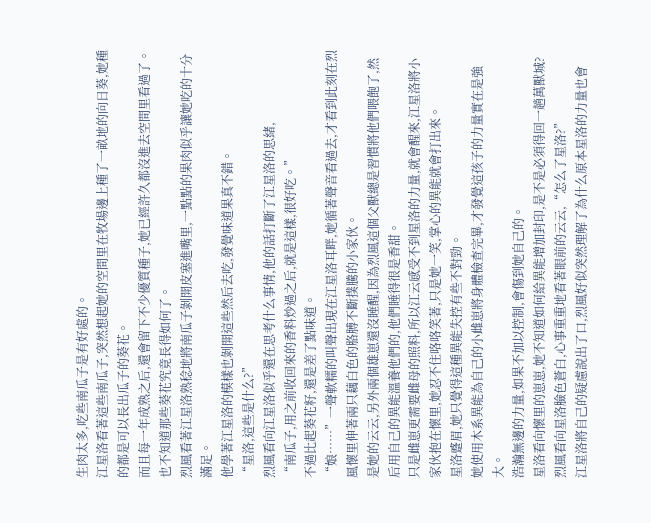生肉太多,吃些南瓜子是有好處的。
江星洛看著這些南瓜子,突然想起她的空間里在牧場邊上種了一畝地的向日葵,她種的都是可以長出瓜子的葵花。
而且每一年成熟之后,還會留下不少優質種子,她已經許久都沒進去空間里看過了。
也不知道那些葵花究竟長得如何了。
烈風看著江星洛熟稔地將南瓜子剝開皮塞進嘴里,一點點的果肉似乎讓她吃的十分滿足。
他學著江星洛的模樣也剝開這些然后去吃,發覺味道果真不錯。
“星洛,這些是什么?”
烈風看向江星洛似乎還在思考什么事情,他的話打斷了江星洛的思緒,
“南瓜子,用之前收回來的香料炒過之后,就是這樣,很好吃。”
不過比起葵花籽,還是差了點味道。
“娘……”一聲軟糯的叫聲出現在江星洛耳畔,她循著聲音看過去,才看到此刻在烈風懷里伸著兩只藕白色的胳膊不斷撲騰的小家伙。
是她的云云,另外兩個雄崽還沒睡醒,因為烈風這個父獸總是習慣將他們喂飽了,然后用自己的異能溫養他們的,他們睡得很是香甜。
只是雌崽更需要雌母的照料,所以江云感受不到星洛的力量,就會醒來,江星洛將小家伙抱在懷里,她忍不住咯咯笑著,只是她一笑,掌心的異能就會打出來。
星洛蹙眉,她只覺得這種異能失控有些不對勁。
她使用木系異能為自己的小雌崽將身體檢查完畢,才發覺這孩子的力量實在是強大。
浩瀚無邊的力量,如果不加以控制,會傷到她自己的。
星洛看向懷里的崽崽,她不知道如何給異能增加封印,是不是必須得回一趟萬獸城?
烈風看向星洛臉色蒼白,心事重重地看著眼前的云云,“怎么了星洛?”
江星洛將自己的疑慮說出了口,烈風好似突然理解了為什么原本星洛的力量也會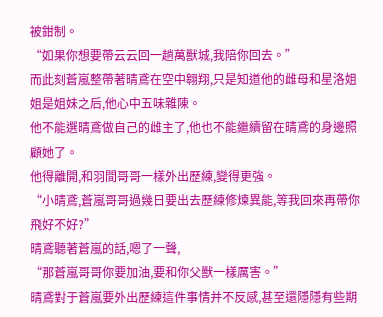被鉗制。
“如果你想要帶云云回一趟萬獸城,我陪你回去。”
而此刻蒼嵐整帶著晴鳶在空中翱翔,只是知道他的雌母和星洛姐姐是姐妹之后,他心中五味雜陳。
他不能選晴鳶做自己的雌主了,他也不能繼續留在晴鳶的身邊照顧她了。
他得離開,和羽間哥哥一樣外出歷練,變得更強。
“小晴鳶,蒼嵐哥哥過幾日要出去歷練修煉異能,等我回來再帶你飛好不好?”
晴鳶聽著蒼嵐的話,嗯了一聲,
“那蒼嵐哥哥你要加油,要和你父獸一樣厲害。”
晴鳶對于蒼嵐要外出歷練這件事情并不反感,甚至還隱隱有些期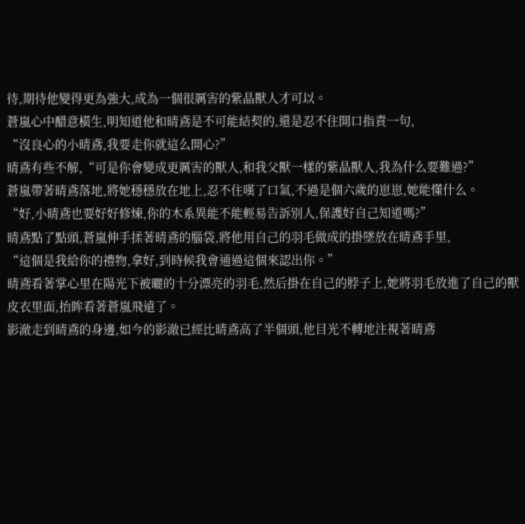待,期待他變得更為強大,成為一個很厲害的紫晶獸人才可以。
蒼嵐心中醋意橫生,明知道他和晴鳶是不可能結契的,還是忍不住開口指責一句,
“沒良心的小晴鳶,我要走你就這么開心?”
晴鳶有些不解,“可是你會變成更厲害的獸人,和我父獸一樣的紫晶獸人,我為什么要難過?”
蒼嵐帶著晴鳶落地,將她穩穩放在地上,忍不住嘆了口氣,不過是個六歲的崽崽,她能懂什么。
“好,小晴鳶也要好好修煉,你的木系異能不能輕易告訴別人,保護好自己知道嗎?”
晴鳶點了點頭,蒼嵐伸手揉著晴鳶的腦袋,將他用自己的羽毛做成的掛墜放在晴鳶手里,
“這個是我給你的禮物,拿好,到時候我會通過這個來認出你。”
晴鳶看著掌心里在陽光下被曬的十分漂亮的羽毛,然后掛在自己的脖子上,她將羽毛放進了自己的獸皮衣里面,抬眸看著蒼嵐飛遠了。
影澈走到晴鳶的身邊,如今的影澈已經比晴鳶高了半個頭,他目光不轉地注視著晴鳶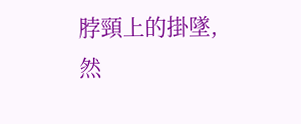脖頸上的掛墜,然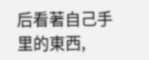后看著自己手里的東西,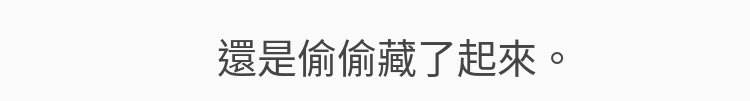還是偷偷藏了起來。